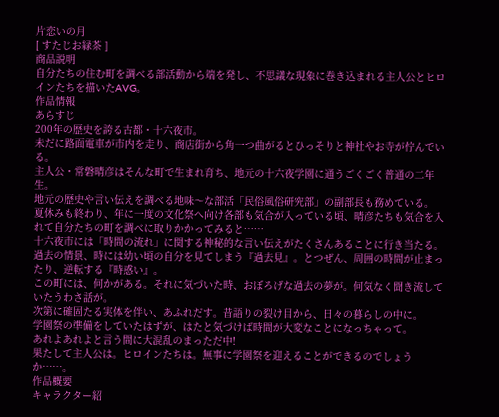片恋いの月
[ すたじお緑茶 ]
商品説明
自分たちの住む町を調べる部活動から端を発し、不思議な現象に巻き込まれる主人公とヒロインたちを描いたAVG。
作品情報
あらすじ
200年の歴史を誇る古都・十六夜市。
未だに路面電車が市内を走り、商店街から角一つ曲がるとひっそりと神社やお寺が佇んでいる。
主人公・常磐晴彦はそんな町で生まれ育ち、地元の十六夜学園に通うごくごく普通の二年生。
地元の歴史や言い伝えを調べる地味〜な部活「民俗風俗研究部」の副部長も務めている。
夏休みも終わり、年に一度の文化祭へ向け各部も気合が入っている頃、晴彦たちも気合を入れて自分たちの町を調べに取りかかってみると……
十六夜市には「時間の流れ」に関する神秘的な言い伝えがたくさんあることに行き当たる。
過去の情景、時には幼い頃の自分を見てしまう『過去見』。とつぜん、周囲の時間が止まったり、逆転する『時惑い』。
この町には、何かがある。それに気づいた時、おぼろげな過去の夢が。何気なく聞き流していたうわさ話が。
次第に確固たる実体を伴い、あふれだす。昔語りの裂け目から、日々の暮らしの中に。
学園祭の準備をしていたはずが、はたと気づけば時間が大変なことになっちゃって。
あれよあれよと言う間に大混乱のまっただ中!
果たして主人公は。ヒロインたちは。無事に学園祭を迎えることができるのでしょうか……。
作品概要
キャラクター紹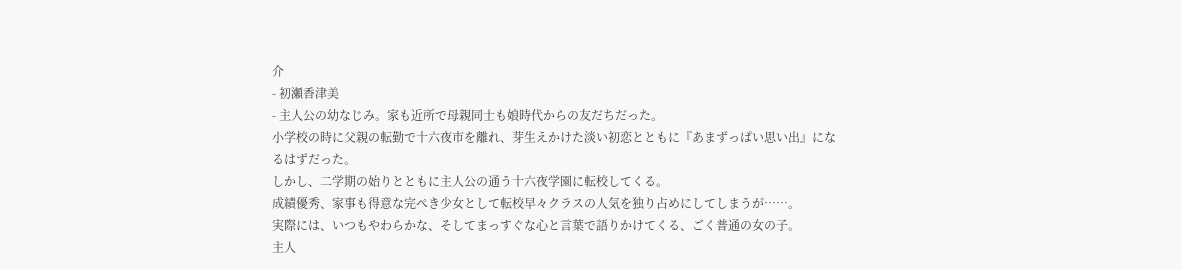介
- 初瀬香津美
- 主人公の幼なじみ。家も近所で母親同士も娘時代からの友だちだった。
小学校の時に父親の転勤で十六夜市を離れ、芽生えかけた淡い初恋とともに『あまずっぱい思い出』になるはずだった。
しかし、二学期の始りとともに主人公の通う十六夜学園に転校してくる。
成績優秀、家事も得意な完ぺき少女として転校早々クラスの人気を独り占めにしてしまうが……。
実際には、いつもやわらかな、そしてまっすぐな心と言葉で語りかけてくる、ごく普通の女の子。
主人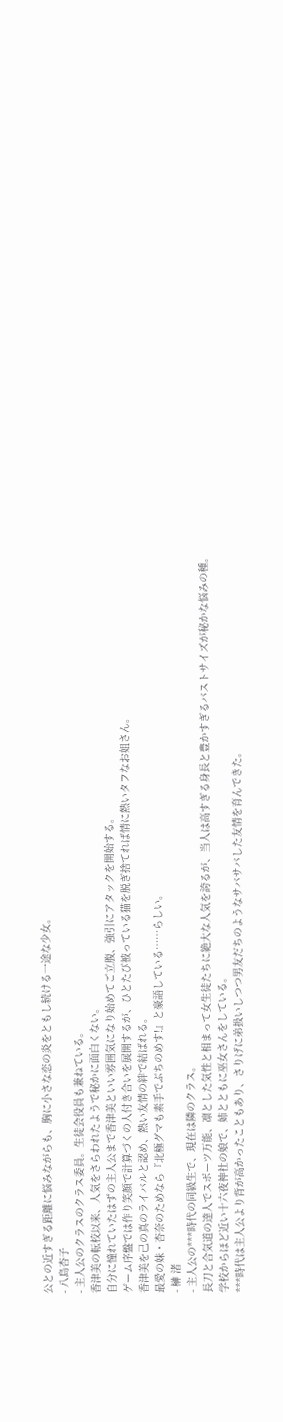公との近すぎる距離に悩みながらも、胸に小さな恋の炎をともし続ける一途な少女。
- 八島杏子
- 主人公のクラスのクラス委員。生徒会役員も兼ねている。
香津美の転校以来、人気をさらわれたようで秘かに面白くない。
自分に憧れていたはずの主人公まで香津美といい雰囲気になり始めてご立腹、強引にアタックを開始する。
ゲーム序盤では作り笑顔で計算づくの人付き合いを展開するが、ひとたび被っている猫を脱ぎ捨てれば情に熱いタフなお姐さん。
香津美を己の真のライバルと認め、熱い友情の絆で結ばれる。
最愛の妹・杏奈のためなら『北極グマも素手でぶちのめす!』と豪語している……らしい。
- 榊 渚
- 主人公の***時代の同級生で、現在は隣のクラス。
長刀と合気道の達人でスポーツ万能、凛とした気性と相まって女生徒たちに絶大な人気を誇るが、当人は高すぎる身長と豊かすぎるバストサイズが秘かな悩みの種。
学校からほど近い十六夜神社の娘で、姉とともに巫女さんをしている。
***時代は主人公より背が高かったこともあり、さりげに弟扱いしつつ男友だちのようなサバサバした友情を育んできた。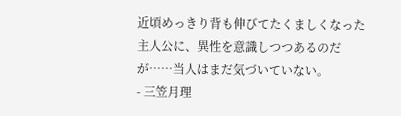近頃めっきり背も伸びてたくましくなった主人公に、異性を意識しつつあるのだが……当人はまだ気づいていない。
- 三笠月理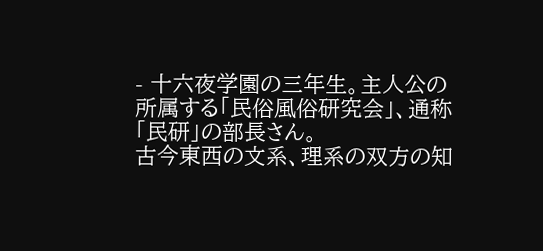- 十六夜学園の三年生。主人公の所属する「民俗風俗研究会」、通称「民研」の部長さん。
古今東西の文系、理系の双方の知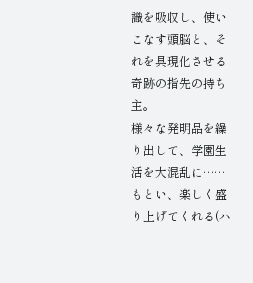識を吸収し、使いこなす頭脳と、それを具現化させる奇跡の指先の持ち主。
様々な発明品を繰り出して、学園生活を大混乱に……もとい、楽しく盛り上げてくれる(ハ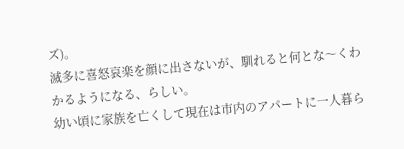ズ)。
滅多に喜怒哀楽を顔に出さないが、馴れると何とな〜くわかるようになる、らしい。
幼い頃に家族を亡くして現在は市内のアパートに一人暮ら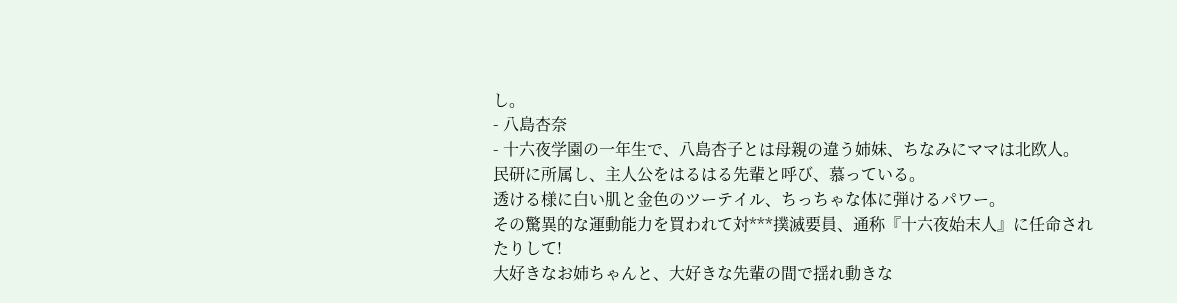し。
- 八島杏奈
- 十六夜学園の一年生で、八島杏子とは母親の違う姉妹、ちなみにママは北欧人。
民研に所属し、主人公をはるはる先輩と呼び、慕っている。
透ける様に白い肌と金色のツーテイル、ちっちゃな体に弾けるパワー。
その驚異的な運動能力を買われて対***撲滅要員、通称『十六夜始末人』に任命されたりして!
大好きなお姉ちゃんと、大好きな先輩の間で揺れ動きな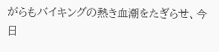がらもバイキングの熱き血潮をたぎらせ、今日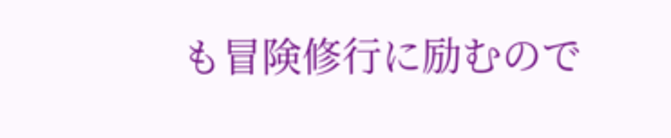も冒険修行に励むので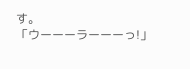す。
「ウーーーラーーーっ!」